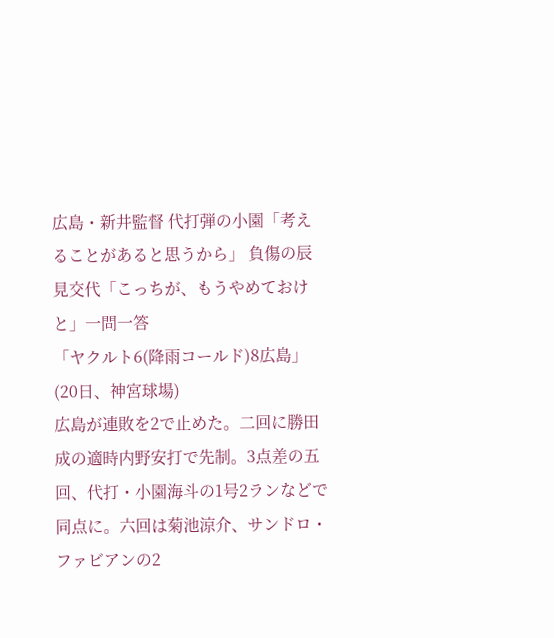広島・新井監督 代打弾の小園「考えることがあると思うから」 負傷の辰見交代「こっちが、もうやめておけと」一問一答
「ヤクルト6(降雨コールド)8広島」(20日、神宮球場)
広島が連敗を2で止めた。二回に勝田成の適時内野安打で先制。3点差の五回、代打・小園海斗の1号2ランなどで同点に。六回は菊池涼介、サンドロ・ファビアンの2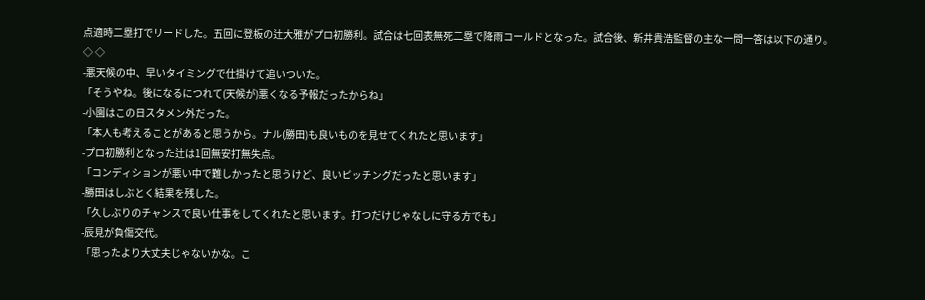点適時二塁打でリードした。五回に登板の辻大雅がプロ初勝利。試合は七回表無死二塁で降雨コールドとなった。試合後、新井貴浩監督の主な一問一答は以下の通り。
◇ ◇
-悪天候の中、早いタイミングで仕掛けて追いついた。
「そうやね。後になるにつれて(天候が)悪くなる予報だったからね」
-小園はこの日スタメン外だった。
「本人も考えることがあると思うから。ナル(勝田)も良いものを見せてくれたと思います」
-プロ初勝利となった辻は1回無安打無失点。
「コンディションが悪い中で難しかったと思うけど、良いピッチングだったと思います」
-勝田はしぶとく結果を残した。
「久しぶりのチャンスで良い仕事をしてくれたと思います。打つだけじゃなしに守る方でも」
-辰見が負傷交代。
「思ったより大丈夫じゃないかな。こ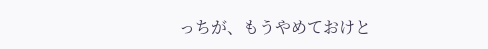っちが、もうやめておけと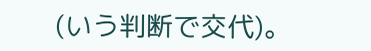(いう判断で交代)。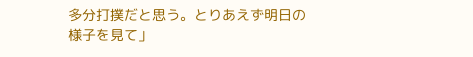多分打撲だと思う。とりあえず明日の様子を見て」